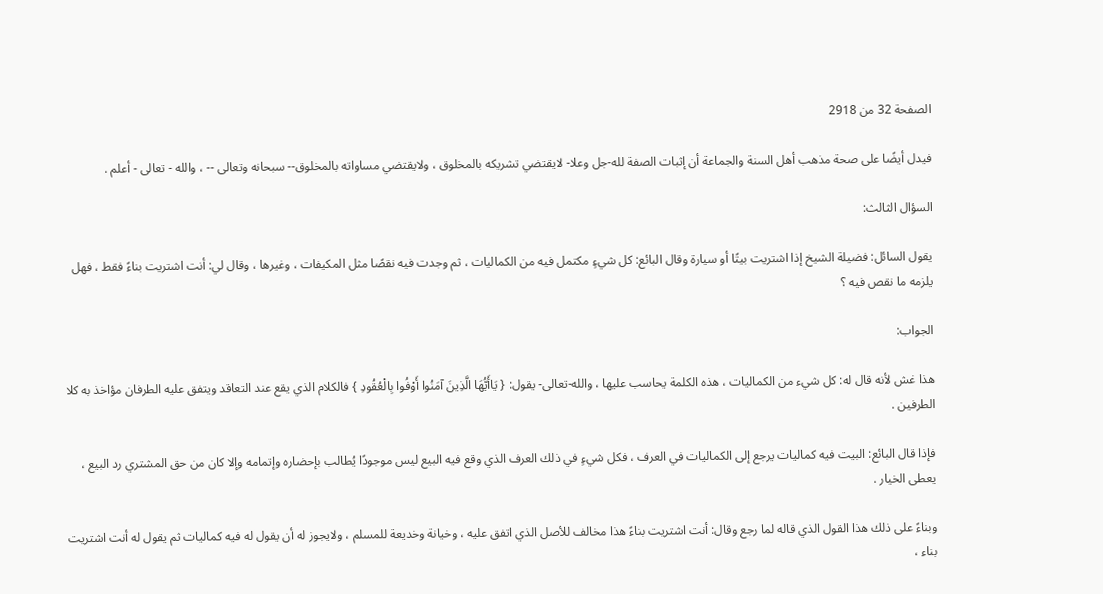الصفحة 32 من 2918

فيدل أيضًا على صحة مذهب أهل السنة والجماعة أن إثبات الصفة لله-جل وعلا- لايقتضي تشريكه بالمخلوق ، ولايقتضي مساواته بالمخلوق-- سبحانه وتعالى -- ، والله - تعالى - أعلم .

السؤال الثالث:

يقول السائل: فضيلة الشيخ إذا اشتريت بيتًا أو سيارة وقال البائع: كل شيءٍ مكتمل فيه من الكماليات ، ثم وجدت فيه نقصًا مثل المكيفات ، وغيرها ، وقال لي: أنت اشتريت بناءً فقط ، فهل يلزمه ما نقص فيه ؟

الجواب:

هذا غش لأنه قال له: كل شيء من الكماليات ، هذه الكلمة يحاسب عليها ، والله-تعالى- يقول: { يَاأَيُّهَا الَّذِينَ آمَنُوا أَوْفُوا بِالْعُقُودِ } فالكلام الذي يقع عند التعاقد ويتفق عليه الطرفان مؤاخذ به كلا الطرفين .

فإذا قال البائع: البيت فيه كماليات يرجع إلى الكماليات في العرف ، فكل شيءٍ في ذلك العرف الذي وقع فيه البيع ليس موجودًا يُطالب بإحضاره وإتمامه وإلا كان من حق المشتري رد البيع ، يعطى الخيار .

وبناءً على ذلك هذا القول الذي قاله لما رجع وقال: أنت اشتريت بناءً هذا مخالف للأصل الذي اتفق عليه ، وخيانة وخديعة للمسلم ، ولايجوز له أن يقول له فيه كماليات ثم يقول له أنت اشتريت بناء ،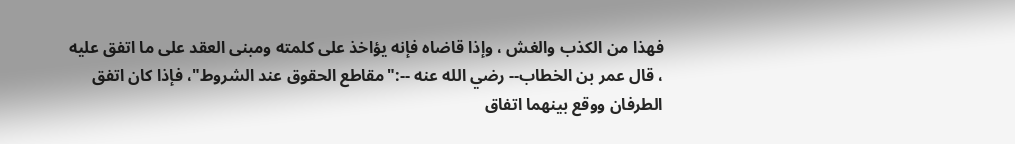فهذا من الكذب والغش ، وإذا قاضاه فإنه يؤاخذ على كلمته ومبنى العقد على ما اتفق عليه ، قال عمر بن الخطاب-- رضي الله عنه --:"مقاطع الحقوق عند الشروط"، فإذا كان اتفق الطرفان ووقع بينهما اتفاق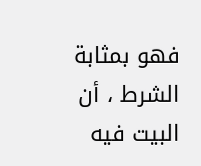فهو بمثابة الشرط ، أن البيت فيه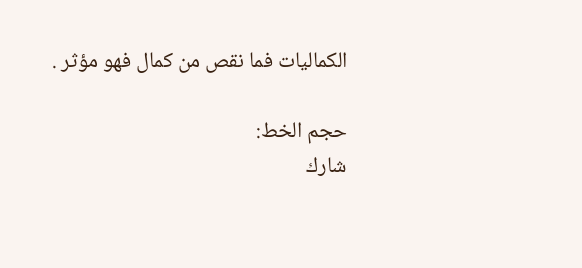الكماليات فما نقص من كمال فهو مؤثر .

حجم الخط:
شارك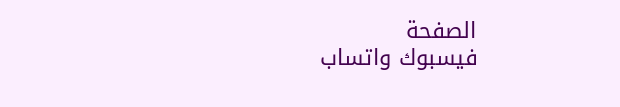الصفحة
فيسبوك واتساب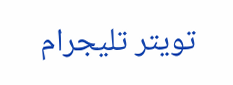تويتر تليجرام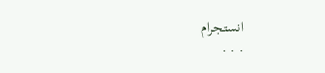انستجرام
. . .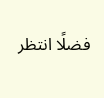فضلًا انتظر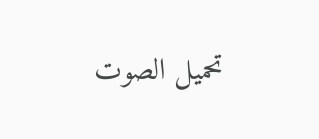تحميل الصوت